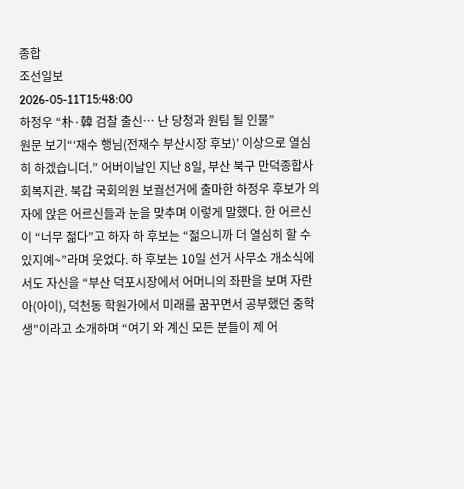종합
조선일보
2026-05-11T15:48:00
하정우 “朴·韓 검찰 출신… 난 당청과 원팀 될 인물”
원문 보기“‘재수 행님(전재수 부산시장 후보)’ 이상으로 열심히 하겠습니더.” 어버이날인 지난 8일, 부산 북구 만덕종합사회복지관. 북갑 국회의원 보궐선거에 출마한 하정우 후보가 의자에 앉은 어르신들과 눈을 맞추며 이렇게 말했다. 한 어르신이 “너무 젊다”고 하자 하 후보는 “젊으니까 더 열심히 할 수 있지예~”라며 웃었다. 하 후보는 10일 선거 사무소 개소식에서도 자신을 “부산 덕포시장에서 어머니의 좌판을 보며 자란 아(아이), 덕천동 학원가에서 미래를 꿈꾸면서 공부했던 중학생”이라고 소개하며 “여기 와 계신 모든 분들이 제 어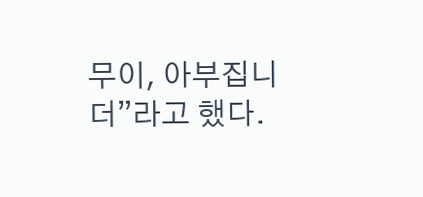무이, 아부집니더”라고 했다.